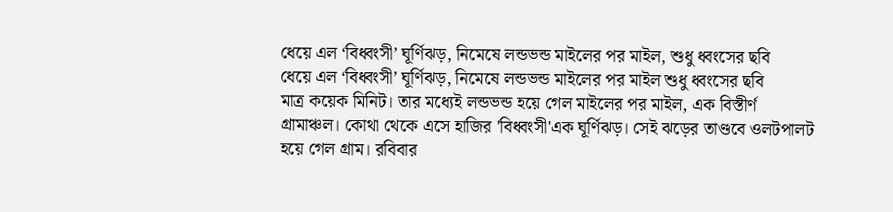ধেয়ে এল ‘বিধ্বংসী’ ঘূর্ণিঝড়, নিমেষে লন্ডভন্ড মাইলের পর মাইল, শুধু ধ্বংসের ছবি
ধেয়ে এল ‘বিধ্বংসী’ ঘূর্ণিঝড়, নিমেষে লন্ডভন্ড মাইলের পর মাইল শুধু ধ্বংসের ছবি
মাত্র কয়েক মিনিট। তার মধ্যেই লন্ডভন্ড হয়ে গেল মাইলের পর মাইল, এক বিস্তীর্ণ গ্রামাঞ্চল। কোথা থেকে এসে হাজির 'বিধ্বংসী'এক ঘূর্ণিঝড়। সেই ঝড়ের তাণ্ডবে ওলটপালট হয়ে গেল গ্রাম। রবিবার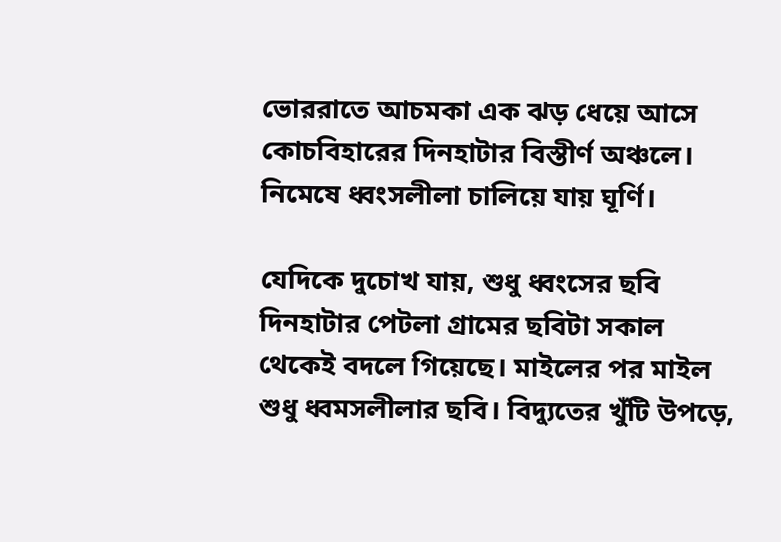ভোররাতে আচমকা এক ঝড় ধেয়ে আসে কোচবিহারের দিনহাটার বিস্তীর্ণ অঞ্চলে। নিমেষে ধ্বংসলীলা চালিয়ে যায় ঘূর্ণি।

যেদিকে দুচোখ যায়, শুধু ধ্বংসের ছবি
দিনহাটার পেটলা গ্রামের ছবিটা সকাল থেকেই বদলে গিয়েছে। মাইলের পর মাইল শুধু ধ্বমসলীলার ছবি। বিদ্যুতের খুঁটি উপড়ে,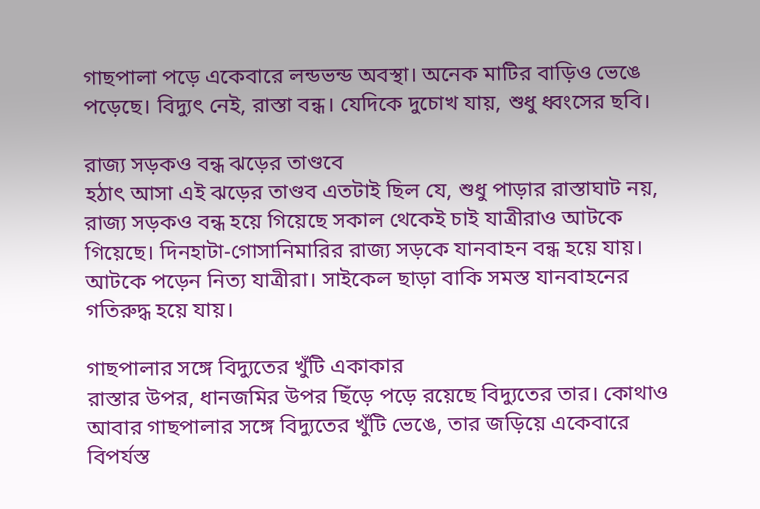গাছপালা পড়ে একেবারে লন্ডভন্ড অবস্থা। অনেক মাটির বাড়িও ভেঙে পড়েছে। বিদ্যুৎ নেই, রাস্তা বন্ধ। যেদিকে দুচোখ যায়, শুধু ধ্বংসের ছবি।

রাজ্য সড়কও বন্ধ ঝড়ের তাণ্ডবে
হঠাৎ আসা এই ঝড়ের তাণ্ডব এতটাই ছিল যে, শুধু পাড়ার রাস্তাঘাট নয়, রাজ্য সড়কও বন্ধ হয়ে গিয়েছে সকাল থেকেই চাই যাত্রীরাও আটকে গিয়েছে। দিনহাটা-গোসানিমারির রাজ্য সড়কে যানবাহন বন্ধ হয়ে যায়। আটকে পড়েন নিত্য যাত্রীরা। সাইকেল ছাড়া বাকি সমস্ত যানবাহনের গতিরুদ্ধ হয়ে যায়।

গাছপালার সঙ্গে বিদ্যুতের খুঁটি একাকার
রাস্তার উপর, ধানজমির উপর ছিঁড়ে পড়ে রয়েছে বিদ্যুতের তার। কোথাও আবার গাছপালার সঙ্গে বিদ্যুতের খুঁটি ভেঙে, তার জড়িয়ে একেবারে বিপর্যস্ত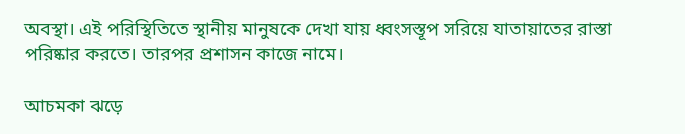অবস্থা। এই পরিস্থিতিতে স্থানীয় মানুষকে দেখা যায় ধ্বংসস্তূপ সরিয়ে যাতায়াতের রাস্তা পরিষ্কার করতে। তারপর প্রশাসন কাজে নামে।

আচমকা ঝড়ে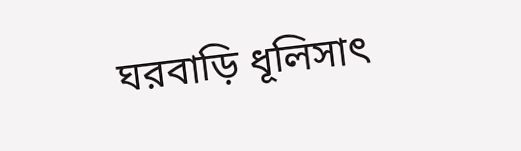ঘরবাড়ি ধূলিসাৎ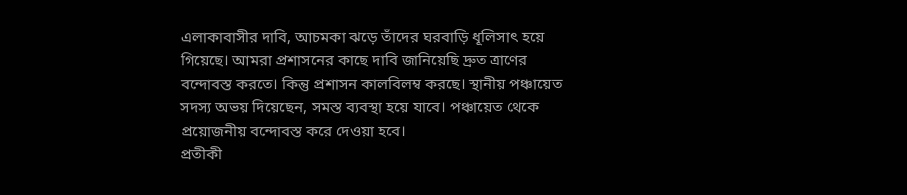এলাকাবাসীর দাবি, আচমকা ঝড়ে তাঁদের ঘরবাড়ি ধূলিসাৎ হয়ে গিয়েছে। আমরা প্রশাসনের কাছে দাবি জানিয়েছি দ্রুত ত্রাণের বন্দোবস্ত করতে। কিন্তু প্রশাসন কালবিলম্ব করছে। স্থানীয় পঞ্চায়েত সদস্য অভয় দিয়েছেন, সমস্ত ব্যবস্থা হয়ে যাবে। পঞ্চায়েত থেকে প্রয়োজনীয় বন্দোবস্ত করে দেওয়া হবে।
প্রতীকী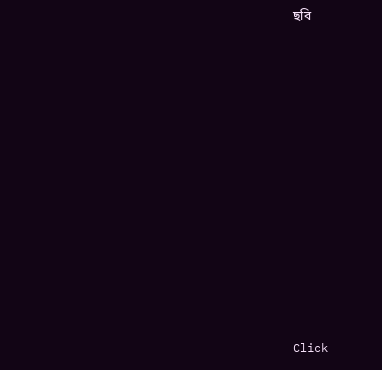ছবি












Click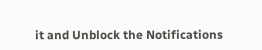it and Unblock the Notifications